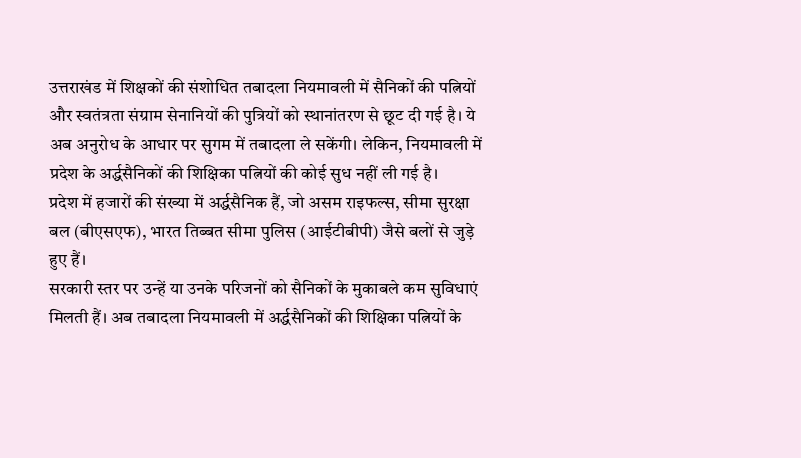उत्तराखंड में शिक्षकों की संशोधित तबादला नियमावली में सैनिकों की पत्नियों और स्वतंत्रता संग्राम सेनानियों की पुत्रियों को स्थानांतरण से छूट दी गई है। ये अब अनुरोध के आधार पर सुगम में तबादला ले सकेंगी। लेकिन, नियमावली में प्रदेश के अर्द्धसैनिकों की शिक्षिका पत्नियों की कोई सुध नहीं ली गई है।
प्रदेश में हजारों की संख्या में अर्द्धसैनिक हैं, जो असम राइफल्स, सीमा सुरक्षा बल (बीएसएफ), भारत तिब्बत सीमा पुलिस (आईटीबीपी) जैसे बलों से जुड़े हुए हैं।
सरकारी स्तर पर उन्हें या उनके परिजनों को सैनिकों के मुकाबले कम सुविधाएं मिलती हैं। अब तबादला नियमावली में अर्द्धसैनिकों की शिक्षिका पत्नियों के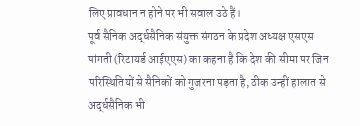लिए प्रावधान न होने पर भी सवाल उठे हैं।
पूर्व सैनिक अर्द्धसैनिक संयुक्त संगठन के प्रदेश अध्यक्ष एसएस पांगती (रिटायर्ड आईएएस) का कहना है कि देश की सीमा पर जिन परिस्थितियों से सैनिकों को गुजरना पड़ता है, ठीक उन्हीं हालात से अर्द्धसैनिक भी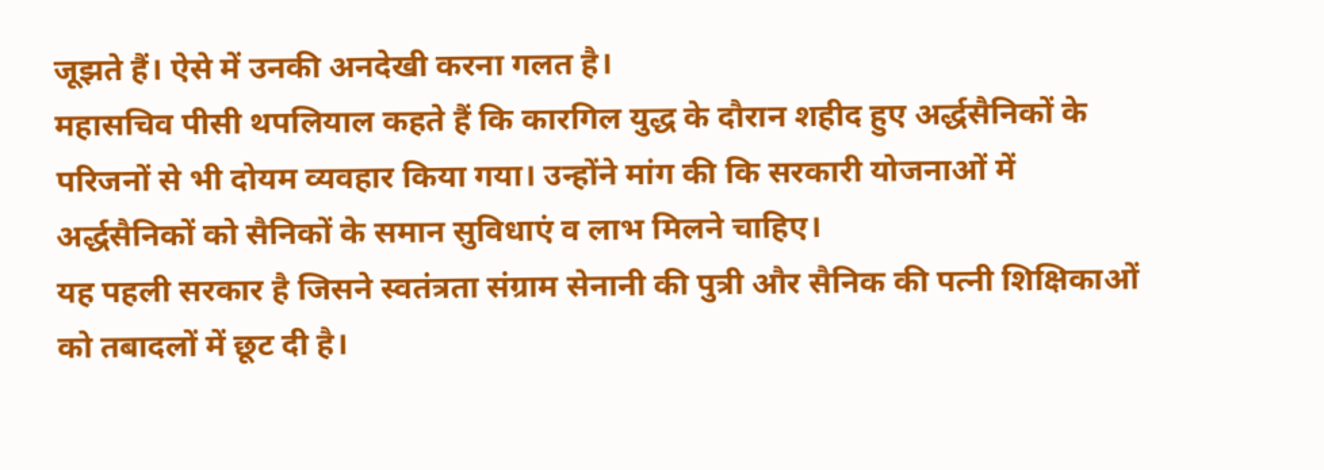जूझते हैं। ऐसे में उनकी अनदेखी करना गलत है।
महासचिव पीसी थपलियाल कहते हैं कि कारगिल युद्ध के दौरान शहीद हुए अर्द्धसैनिकों के परिजनों से भी दोयम व्यवहार किया गया। उन्होंने मांग की कि सरकारी योजनाओं में अर्द्धसैनिकों को सैनिकों के समान सुविधाएं व लाभ मिलने चाहिए।
यह पहली सरकार है जिसने स्वतंत्रता संग्राम सेनानी की पुत्री और सैनिक की पत्नी शिक्षिकाओं को तबादलों में छूट दी है।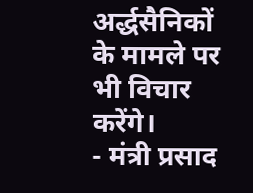अर्द्धसैनिकों के मामले पर भी विचार करेंगे।
- मंत्री प्रसाद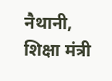नैथानी, शिक्षा मंत्री